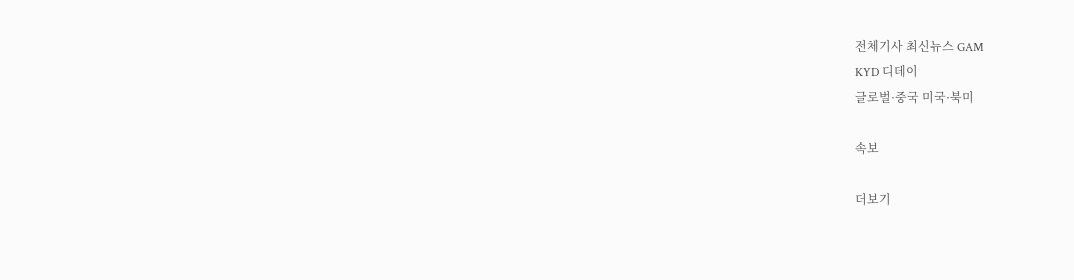전체기사 최신뉴스 GAM
KYD 디데이
글로벌·중국 미국·북미

속보

더보기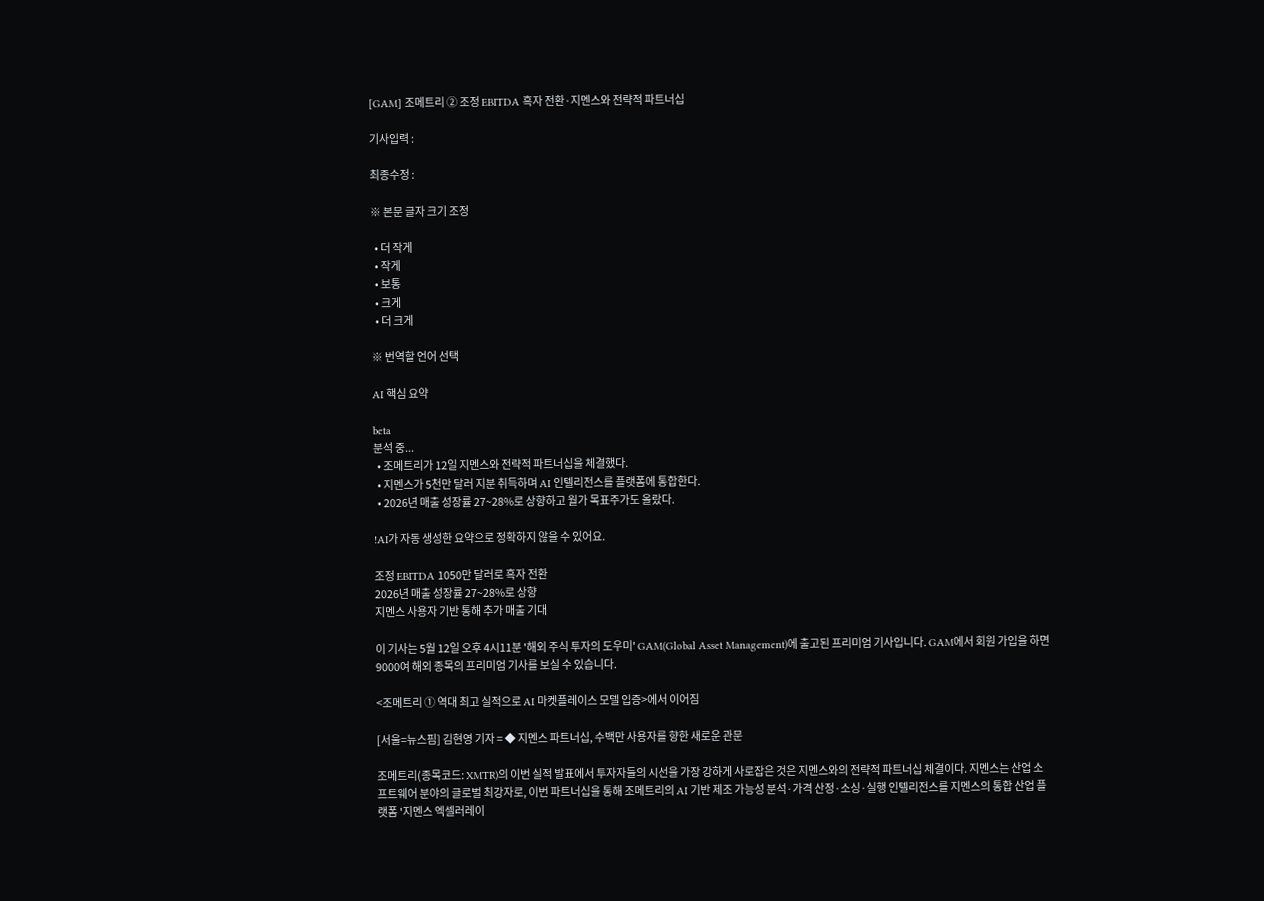[GAM] 조메트리 ② 조정 EBITDA 흑자 전환·지멘스와 전략적 파트너십

기사입력 :

최종수정 :

※ 본문 글자 크기 조정

  • 더 작게
  • 작게
  • 보통
  • 크게
  • 더 크게

※ 번역할 언어 선택

AI 핵심 요약

beta
분석 중...
  • 조메트리가 12일 지멘스와 전략적 파트너십을 체결했다.
  • 지멘스가 5천만 달러 지분 취득하며 AI 인텔리전스를 플랫폼에 통합한다.
  • 2026년 매출 성장률 27~28%로 상향하고 월가 목표주가도 올랐다.

!AI가 자동 생성한 요약으로 정확하지 않을 수 있어요.

조정 EBITDA 1050만 달러로 흑자 전환
2026년 매출 성장률 27~28%로 상향
지멘스 사용자 기반 통해 추가 매출 기대

이 기사는 5월 12일 오후 4시11분 '해외 주식 투자의 도우미' GAM(Global Asset Management)에 출고된 프리미엄 기사입니다. GAM에서 회원 가입을 하면 9000여 해외 종목의 프리미엄 기사를 보실 수 있습니다.

<조메트리 ① 역대 최고 실적으로 AI 마켓플레이스 모델 입증>에서 이어짐

[서울=뉴스핌] 김현영 기자 = ◆ 지멘스 파트너십, 수백만 사용자를 향한 새로운 관문

조메트리(종목코드: XMTR)의 이번 실적 발표에서 투자자들의 시선을 가장 강하게 사로잡은 것은 지멘스와의 전략적 파트너십 체결이다. 지멘스는 산업 소프트웨어 분야의 글로벌 최강자로, 이번 파트너십을 통해 조메트리의 AI 기반 제조 가능성 분석·가격 산정·소싱·실행 인텔리전스를 지멘스의 통합 산업 플랫폼 '지멘스 엑셀러레이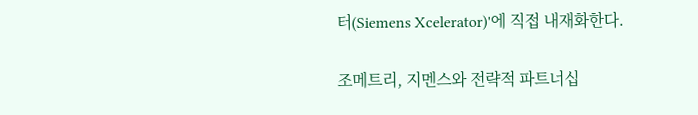터(Siemens Xcelerator)'에 직접 내재화한다.

조메트리, 지멘스와 전략적 파트너십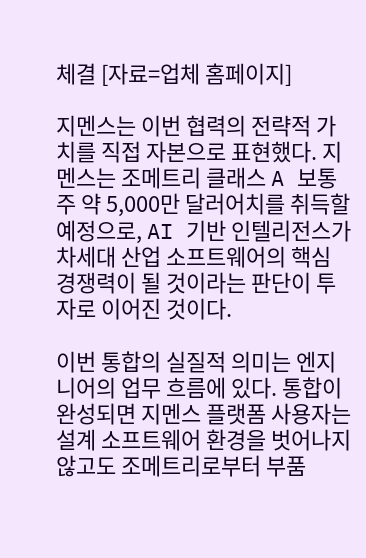체결 [자료=업체 홈페이지]

지멘스는 이번 협력의 전략적 가치를 직접 자본으로 표현했다. 지멘스는 조메트리 클래스 A 보통주 약 5,000만 달러어치를 취득할 예정으로, AI 기반 인텔리전스가 차세대 산업 소프트웨어의 핵심 경쟁력이 될 것이라는 판단이 투자로 이어진 것이다.

이번 통합의 실질적 의미는 엔지니어의 업무 흐름에 있다. 통합이 완성되면 지멘스 플랫폼 사용자는 설계 소프트웨어 환경을 벗어나지 않고도 조메트리로부터 부품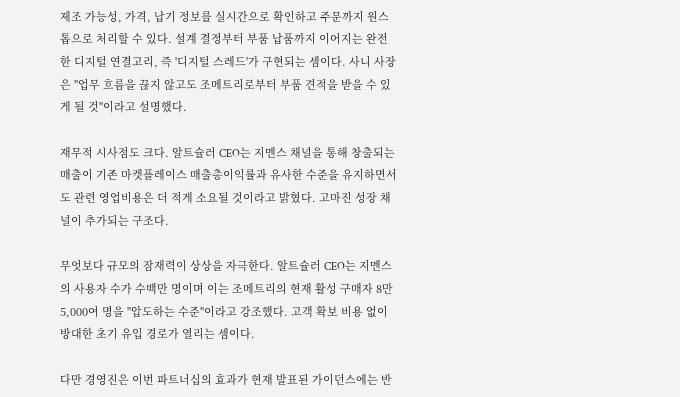제조 가능성, 가격, 납기 정보를 실시간으로 확인하고 주문까지 원스톱으로 처리할 수 있다. 설계 결정부터 부품 납품까지 이어지는 완전한 디지털 연결고리, 즉 '디지털 스레드'가 구현되는 셈이다. 사니 사장은 "업무 흐름을 끊지 않고도 조메트리로부터 부품 견적을 받을 수 있게 될 것"이라고 설명했다.

재무적 시사점도 크다. 알트슐러 CEO는 지멘스 채널을 통해 창출되는 매출이 기존 마켓플레이스 매출총이익률과 유사한 수준을 유지하면서도 관련 영업비용은 더 적게 소요될 것이라고 밝혔다. 고마진 성장 채널이 추가되는 구조다.

무엇보다 규모의 잠재력이 상상을 자극한다. 알트슐러 CEO는 지멘스의 사용자 수가 수백만 명이며 이는 조메트리의 현재 활성 구매자 8만 5,000여 명을 "압도하는 수준"이라고 강조했다. 고객 확보 비용 없이 방대한 초기 유입 경로가 열리는 셈이다.

다만 경영진은 이번 파트너십의 효과가 현재 발표된 가이던스에는 반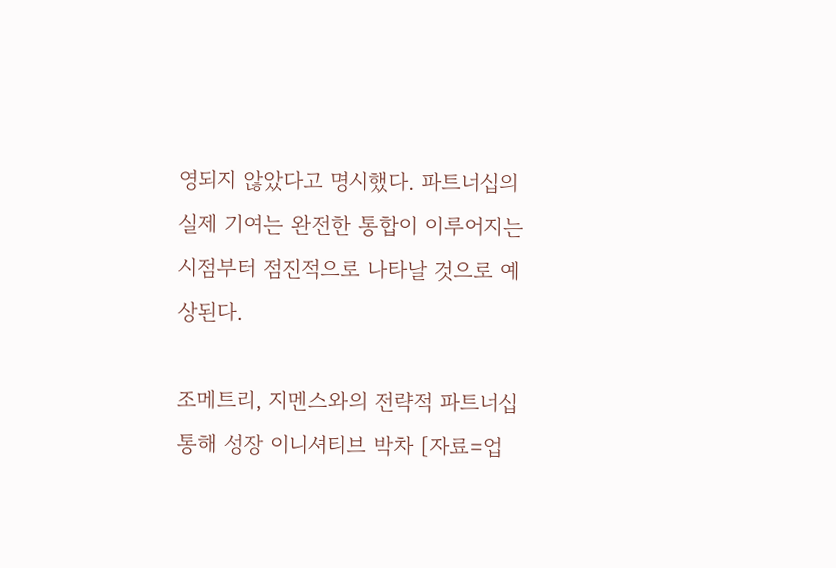영되지 않았다고 명시했다. 파트너십의 실제 기여는 완전한 통합이 이루어지는 시점부터 점진적으로 나타날 것으로 예상된다.

조메트리, 지멘스와의 전략적 파트너십 통해 성장 이니셔티브 박차 [자료=업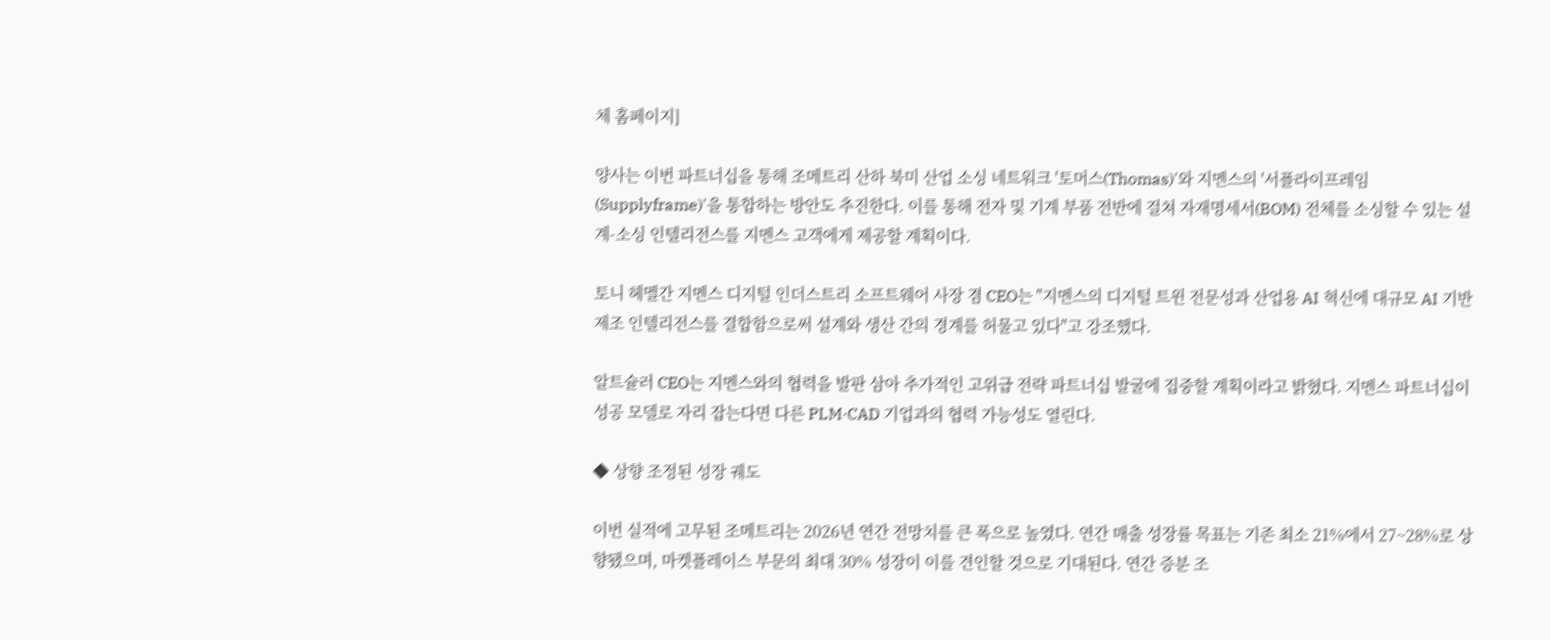체 홈페이지]

양사는 이번 파트너십을 통해 조메트리 산하 북미 산업 소싱 네트워크 '토머스(Thomas)'와 지멘스의 '서플라이프레임(Supplyframe)'을 통합하는 방안도 추진한다. 이를 통해 전자 및 기계 부품 전반에 걸쳐 자재명세서(BOM) 전체를 소싱할 수 있는 설계-소싱 인텔리전스를 지멘스 고객에게 제공할 계획이다.

토니 헤멜간 지멘스 디지털 인더스트리 소프트웨어 사장 겸 CEO는 "지멘스의 디지털 트윈 전문성과 산업용 AI 혁신에 대규모 AI 기반 제조 인텔리전스를 결합함으로써 설계와 생산 간의 경계를 허물고 있다"고 강조했다.

알트슐러 CEO는 지멘스와의 협력을 발판 삼아 추가적인 고위급 전략 파트너십 발굴에 집중할 계획이라고 밝혔다. 지멘스 파트너십이 성공 모델로 자리 잡는다면 다른 PLM·CAD 기업과의 협력 가능성도 열린다.

◆ 상향 조정된 성장 궤도

이번 실적에 고무된 조메트리는 2026년 연간 전망치를 큰 폭으로 높였다. 연간 매출 성장률 목표는 기존 최소 21%에서 27~28%로 상향됐으며, 마켓플레이스 부문의 최대 30% 성장이 이를 견인할 것으로 기대된다. 연간 증분 조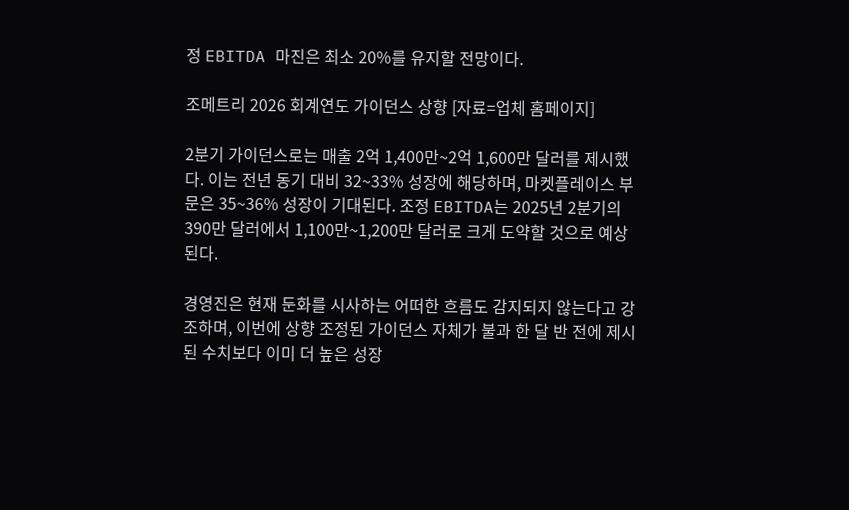정 EBITDA 마진은 최소 20%를 유지할 전망이다.

조메트리 2026 회계연도 가이던스 상향 [자료=업체 홈페이지]

2분기 가이던스로는 매출 2억 1,400만~2억 1,600만 달러를 제시했다. 이는 전년 동기 대비 32~33% 성장에 해당하며, 마켓플레이스 부문은 35~36% 성장이 기대된다. 조정 EBITDA는 2025년 2분기의 390만 달러에서 1,100만~1,200만 달러로 크게 도약할 것으로 예상된다.

경영진은 현재 둔화를 시사하는 어떠한 흐름도 감지되지 않는다고 강조하며, 이번에 상향 조정된 가이던스 자체가 불과 한 달 반 전에 제시된 수치보다 이미 더 높은 성장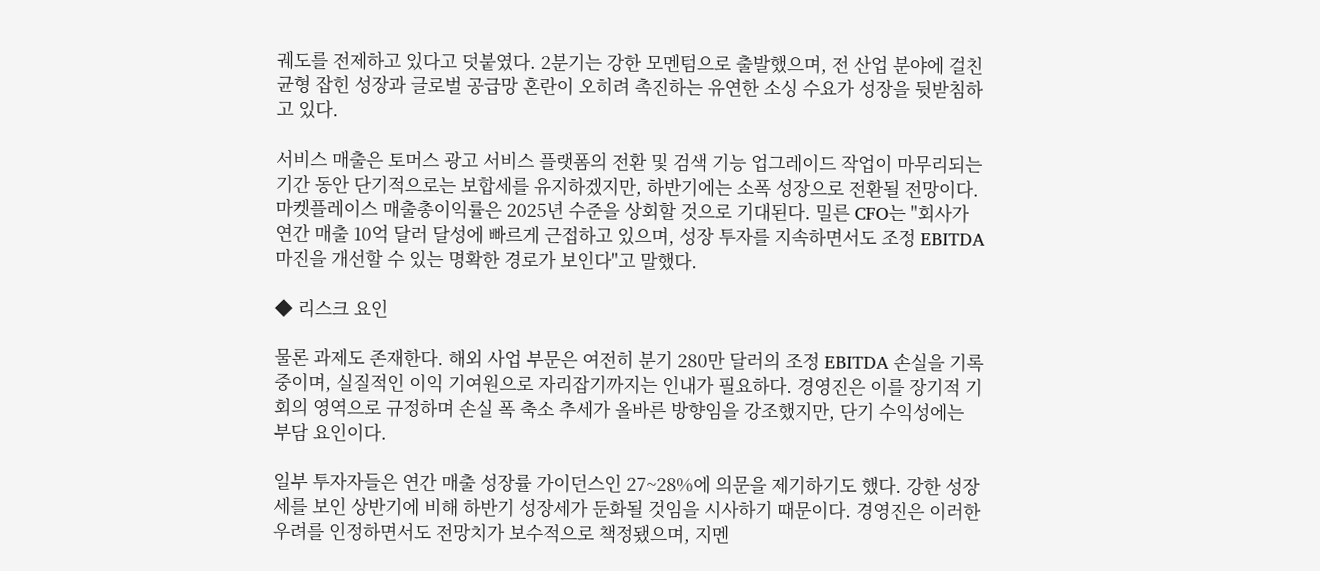궤도를 전제하고 있다고 덧붙였다. 2분기는 강한 모멘텀으로 출발했으며, 전 산업 분야에 걸친 균형 잡힌 성장과 글로벌 공급망 혼란이 오히려 촉진하는 유연한 소싱 수요가 성장을 뒷받침하고 있다.

서비스 매출은 토머스 광고 서비스 플랫폼의 전환 및 검색 기능 업그레이드 작업이 마무리되는 기간 동안 단기적으로는 보합세를 유지하겠지만, 하반기에는 소폭 성장으로 전환될 전망이다. 마켓플레이스 매출총이익률은 2025년 수준을 상회할 것으로 기대된다. 밀른 CFO는 "회사가 연간 매출 10억 달러 달성에 빠르게 근접하고 있으며, 성장 투자를 지속하면서도 조정 EBITDA 마진을 개선할 수 있는 명확한 경로가 보인다"고 말했다.

◆ 리스크 요인

물론 과제도 존재한다. 해외 사업 부문은 여전히 분기 280만 달러의 조정 EBITDA 손실을 기록 중이며, 실질적인 이익 기여원으로 자리잡기까지는 인내가 필요하다. 경영진은 이를 장기적 기회의 영역으로 규정하며 손실 폭 축소 추세가 올바른 방향임을 강조했지만, 단기 수익성에는 부담 요인이다.

일부 투자자들은 연간 매출 성장률 가이던스인 27~28%에 의문을 제기하기도 했다. 강한 성장세를 보인 상반기에 비해 하반기 성장세가 둔화될 것임을 시사하기 때문이다. 경영진은 이러한 우려를 인정하면서도 전망치가 보수적으로 책정됐으며, 지멘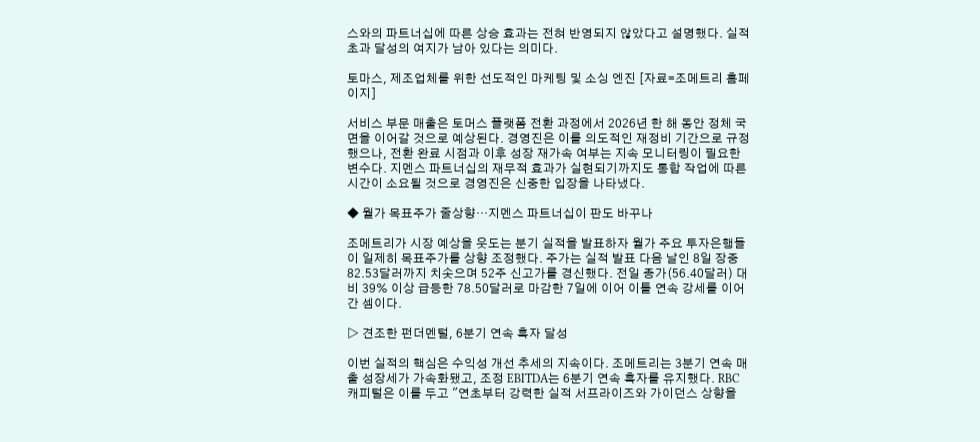스와의 파트너십에 따른 상승 효과는 전혀 반영되지 않았다고 설명했다. 실적 초과 달성의 여지가 남아 있다는 의미다.

토마스, 제조업체를 위한 선도적인 마케팅 및 소싱 엔진 [자료=조메트리 홈페이지]

서비스 부문 매출은 토머스 플랫폼 전환 과정에서 2026년 한 해 동안 정체 국면을 이어갈 것으로 예상된다. 경영진은 이를 의도적인 재정비 기간으로 규정했으나, 전환 완료 시점과 이후 성장 재가속 여부는 지속 모니터링이 필요한 변수다. 지멘스 파트너십의 재무적 효과가 실현되기까지도 통합 작업에 따른 시간이 소요될 것으로 경영진은 신중한 입장을 나타냈다.

◆ 월가 목표주가 줄상향…지멘스 파트너십이 판도 바꾸나

조메트리가 시장 예상을 웃도는 분기 실적을 발표하자 월가 주요 투자은행들이 일제히 목표주가를 상향 조정했다. 주가는 실적 발표 다음 날인 8일 장중 82.53달러까지 치솟으며 52주 신고가를 경신했다. 전일 종가(56.40달러) 대비 39% 이상 급등한 78.50달러로 마감한 7일에 이어 이틀 연속 강세를 이어간 셈이다.

▷ 견조한 펀더멘털, 6분기 연속 흑자 달성

이번 실적의 핵심은 수익성 개선 추세의 지속이다. 조메트리는 3분기 연속 매출 성장세가 가속화됐고, 조정 EBITDA는 6분기 연속 흑자를 유지했다. RBC캐피털은 이를 두고 "연초부터 강력한 실적 서프라이즈와 가이던스 상향을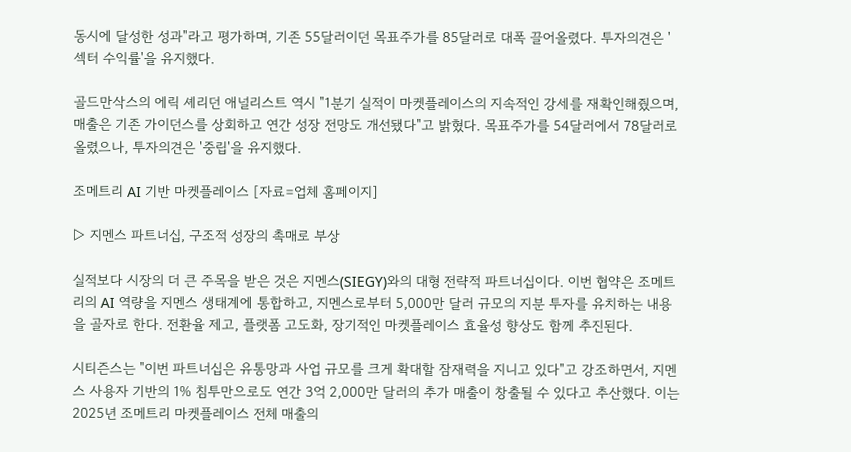동시에 달성한 성과"라고 평가하며, 기존 55달러이던 목표주가를 85달러로 대폭 끌어올렸다. 투자의견은 '섹터 수익률'을 유지했다.

골드만삭스의 에릭 셰리던 애널리스트 역시 "1분기 실적이 마켓플레이스의 지속적인 강세를 재확인해줬으며, 매출은 기존 가이던스를 상회하고 연간 성장 전망도 개선됐다"고 밝혔다. 목표주가를 54달러에서 78달러로 올렸으나, 투자의견은 '중립'을 유지했다.

조메트리 AI 기반 마켓플레이스 [자료=업체 홈페이지]

▷ 지멘스 파트너십, 구조적 성장의 촉매로 부상

실적보다 시장의 더 큰 주목을 받은 것은 지멘스(SIEGY)와의 대형 전략적 파트너십이다. 이번 협약은 조메트리의 AI 역량을 지멘스 생태계에 통합하고, 지멘스로부터 5,000만 달러 규모의 지분 투자를 유치하는 내용을 골자로 한다. 전환율 제고, 플랫폼 고도화, 장기적인 마켓플레이스 효율성 향상도 함께 추진된다.

시티즌스는 "이번 파트너십은 유통망과 사업 규모를 크게 확대할 잠재력을 지니고 있다"고 강조하면서, 지멘스 사용자 기반의 1% 침투만으로도 연간 3억 2,000만 달러의 추가 매출이 창출될 수 있다고 추산했다. 이는 2025년 조메트리 마켓플레이스 전체 매출의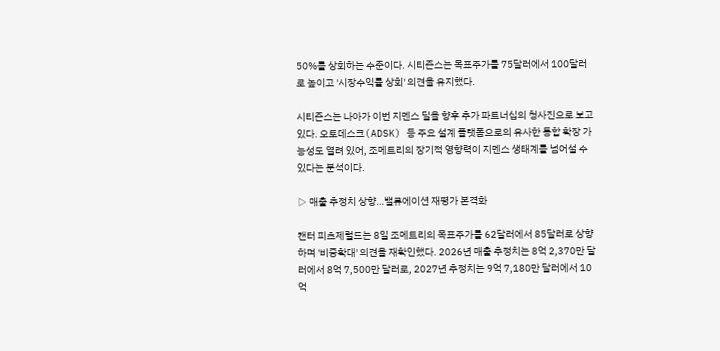50%를 상회하는 수준이다. 시티즌스는 목표주가를 75달러에서 100달러로 높이고 '시장수익률 상회' 의견을 유지했다.

시티즌스는 나아가 이번 지멘스 딜을 향후 추가 파트너십의 청사진으로 보고 있다. 오토데스크(ADSK) 등 주요 설계 플랫폼으로의 유사한 통합 확장 가능성도 열려 있어, 조메트리의 장기적 영향력이 지멘스 생태계를 넘어설 수 있다는 분석이다.

▷ 매출 추정치 상향…밸류에이션 재평가 본격화

캔터 피츠제럴드는 8일 조메트리의 목표주가를 62달러에서 85달러로 상향하며 '비중확대' 의견을 재확인했다. 2026년 매출 추정치는 8억 2,370만 달러에서 8억 7,500만 달러로, 2027년 추정치는 9억 7,180만 달러에서 10억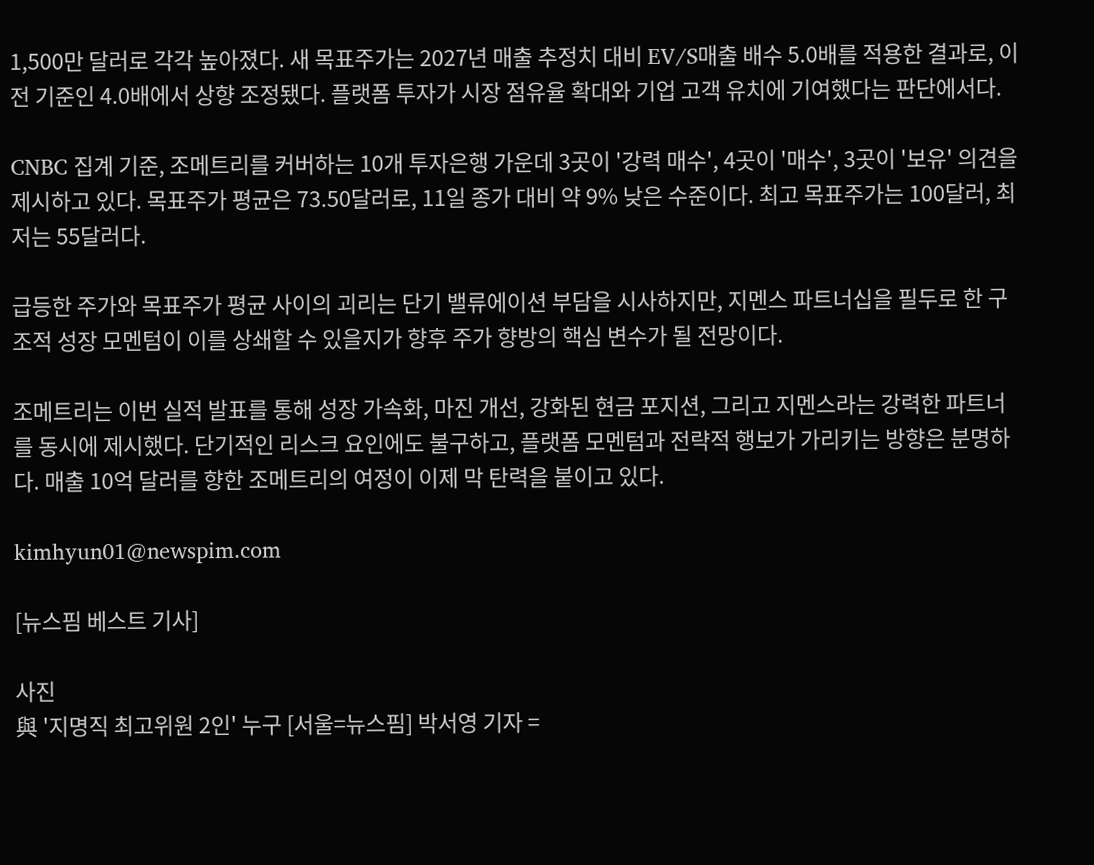1,500만 달러로 각각 높아졌다. 새 목표주가는 2027년 매출 추정치 대비 EV/S매출 배수 5.0배를 적용한 결과로, 이전 기준인 4.0배에서 상향 조정됐다. 플랫폼 투자가 시장 점유율 확대와 기업 고객 유치에 기여했다는 판단에서다.

CNBC 집계 기준, 조메트리를 커버하는 10개 투자은행 가운데 3곳이 '강력 매수', 4곳이 '매수', 3곳이 '보유' 의견을 제시하고 있다. 목표주가 평균은 73.50달러로, 11일 종가 대비 약 9% 낮은 수준이다. 최고 목표주가는 100달러, 최저는 55달러다.

급등한 주가와 목표주가 평균 사이의 괴리는 단기 밸류에이션 부담을 시사하지만, 지멘스 파트너십을 필두로 한 구조적 성장 모멘텀이 이를 상쇄할 수 있을지가 향후 주가 향방의 핵심 변수가 될 전망이다.

조메트리는 이번 실적 발표를 통해 성장 가속화, 마진 개선, 강화된 현금 포지션, 그리고 지멘스라는 강력한 파트너를 동시에 제시했다. 단기적인 리스크 요인에도 불구하고, 플랫폼 모멘텀과 전략적 행보가 가리키는 방향은 분명하다. 매출 10억 달러를 향한 조메트리의 여정이 이제 막 탄력을 붙이고 있다.

kimhyun01@newspim.com

[뉴스핌 베스트 기사]

사진
與 '지명직 최고위원 2인' 누구 [서울=뉴스핌] 박서영 기자 =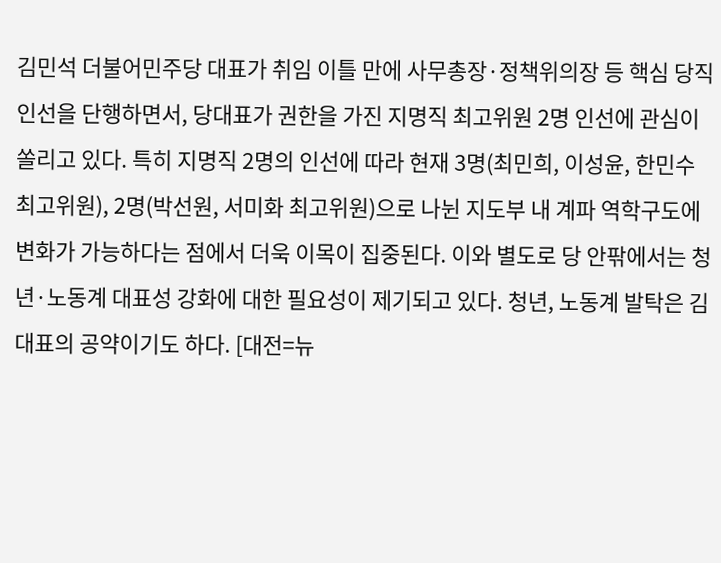김민석 더불어민주당 대표가 취임 이틀 만에 사무총장·정책위의장 등 핵심 당직 인선을 단행하면서, 당대표가 권한을 가진 지명직 최고위원 2명 인선에 관심이 쏠리고 있다. 특히 지명직 2명의 인선에 따라 현재 3명(최민희, 이성윤, 한민수 최고위원), 2명(박선원, 서미화 최고위원)으로 나뉜 지도부 내 계파 역학구도에 변화가 가능하다는 점에서 더욱 이목이 집중된다. 이와 별도로 당 안팎에서는 청년·노동계 대표성 강화에 대한 필요성이 제기되고 있다. 청년, 노동계 발탁은 김 대표의 공약이기도 하다. [대전=뉴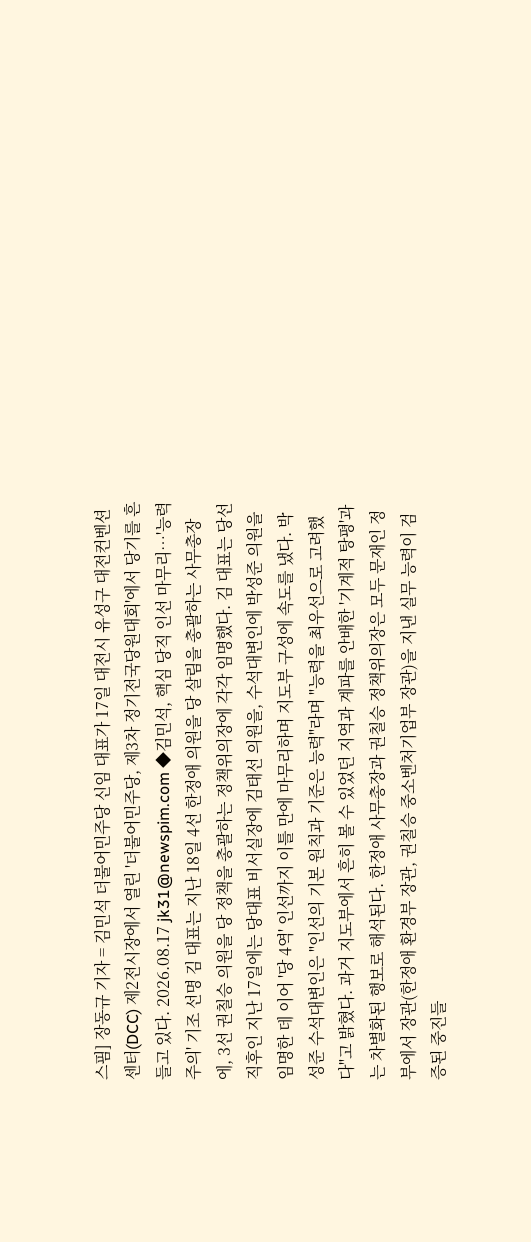스핌] 장동규 기자 = 김민석 더불어민주당 신임 대표가 17일 대전시 유성구 대전컨벤션센터(DCC) 제2전시장에서 열린 '더불어민주당, 제3차 정기전국당원대회'에서 당기를 흔들고 있다. 2026.08.17 jk31@newspim.com ◆김민석, 핵심 당직 인선 마무리…'능력주의' 기조 선명 김 대표는 지난 18일 4선 한정애 의원을 당 살림을 총괄하는 사무총장에, 3선 권칠승 의원을 당 정책을 총괄하는 정책위의장에 각각 임명했다. 김 대표는 당선 직후인 지난 17일에는 당대표 비서실장에 김태선 의원을, 수석대변인에 박성준 의원을 임명한 데 이어 '당 4역' 인선까지 이틀 만에 마무리하며 지도부 구성에 속도를 냈다. 박성준 수석대변인은 "인선의 기본 원칙과 기준은 능력"라며 "능력을 최우선으로 고려했다"고 밝혔다. 과거 지도부에서 흔히 볼 수 있었던 지역과 계파를 안배한 '기계적 탕평'과는 차별화된 행보로 해석된다. 한정애 사무총장과 권칠승 정책위의장은 모두 문재인 정부에서 장관(한정애 환경부 장관, 권칠승 중소벤처기업부 장관)을 지낸 실무 능력이 검증된 중진들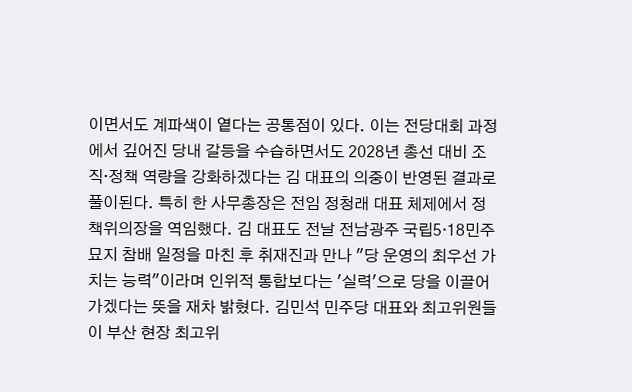이면서도 계파색이 옅다는 공통점이 있다. 이는 전당대회 과정에서 깊어진 당내 갈등을 수습하면서도 2028년 총선 대비 조직·정책 역량을 강화하겠다는 김 대표의 의중이 반영된 결과로 풀이된다. 특히 한 사무총장은 전임 정청래 대표 체제에서 정책위의장을 역임했다. 김 대표도 전날 전남광주 국립5·18민주묘지 참배 일정을 마친 후 취재진과 만나 "당 운영의 최우선 가치는 능력"이라며 인위적 통합보다는 '실력'으로 당을 이끌어가겠다는 뜻을 재차 밝혔다. 김민석 민주당 대표와 최고위원들이 부산 현장 최고위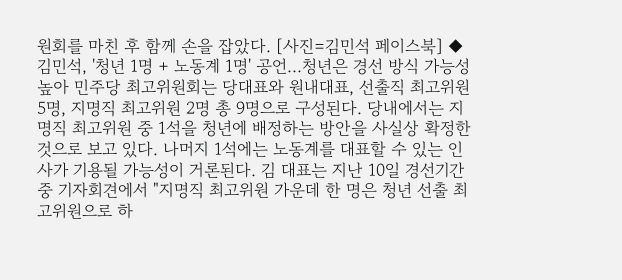원회를 마친 후 함께 손을 잡았다. [사진=김민석 페이스북] ◆김민석, '청년 1명 + 노동계 1명' 공언...청년은 경선 방식 가능성 높아 민주당 최고위원회는 당대표와 원내대표, 선출직 최고위원 5명, 지명직 최고위원 2명 총 9명으로 구성된다. 당내에서는 지명직 최고위원 중 1석을 청년에 배정하는 방안을 사실상 확정한 것으로 보고 있다. 나머지 1석에는 노동계를 대표할 수 있는 인사가 기용될 가능성이 거론된다. 김 대표는 지난 10일 경선기간 중 기자회견에서 "지명직 최고위원 가운데 한 명은 청년 선출 최고위원으로 하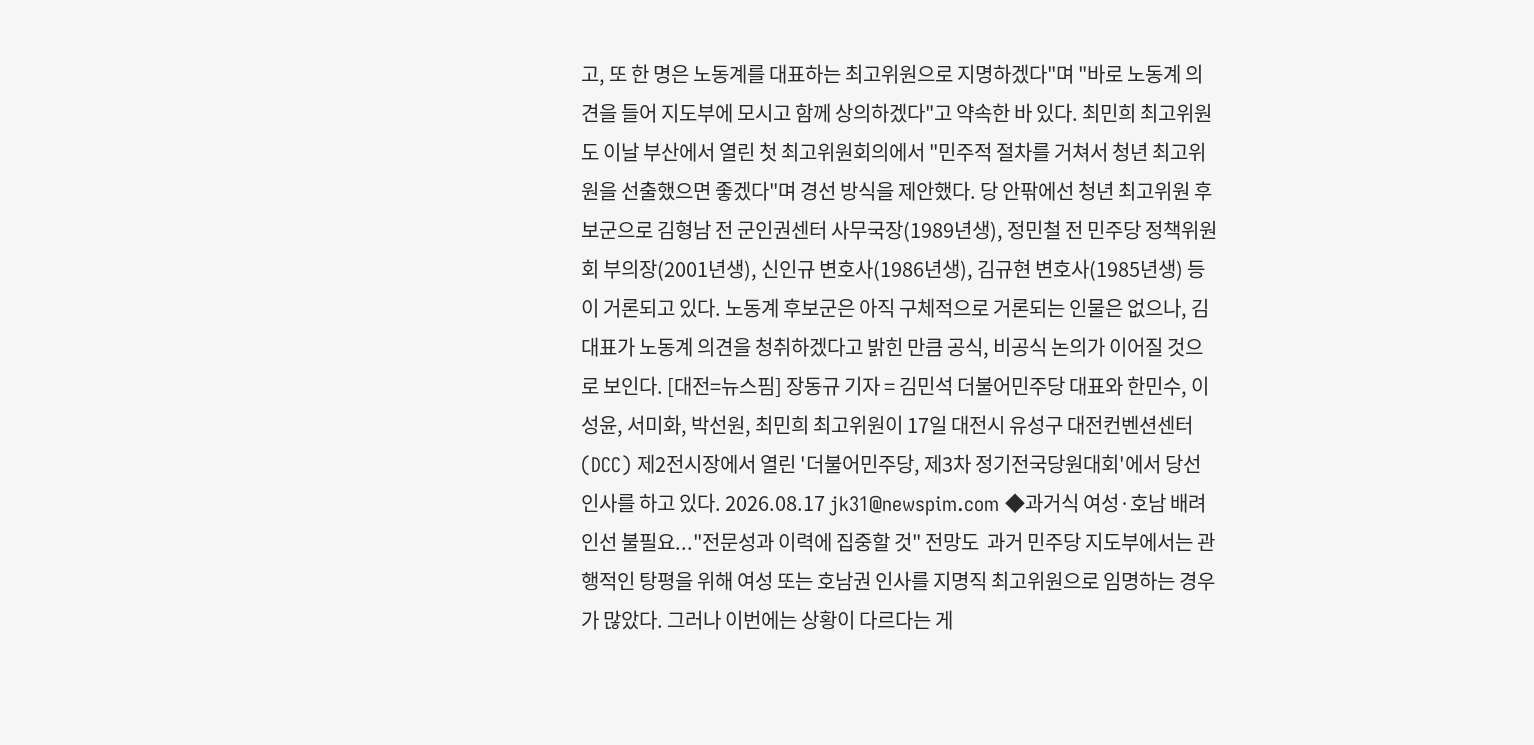고, 또 한 명은 노동계를 대표하는 최고위원으로 지명하겠다"며 "바로 노동계 의견을 들어 지도부에 모시고 함께 상의하겠다"고 약속한 바 있다. 최민희 최고위원도 이날 부산에서 열린 첫 최고위원회의에서 "민주적 절차를 거쳐서 청년 최고위원을 선출했으면 좋겠다"며 경선 방식을 제안했다. 당 안팎에선 청년 최고위원 후보군으로 김형남 전 군인권센터 사무국장(1989년생), 정민철 전 민주당 정책위원회 부의장(2001년생), 신인규 변호사(1986년생), 김규현 변호사(1985년생) 등이 거론되고 있다. 노동계 후보군은 아직 구체적으로 거론되는 인물은 없으나, 김 대표가 노동계 의견을 청취하겠다고 밝힌 만큼 공식, 비공식 논의가 이어질 것으로 보인다. [대전=뉴스핌] 장동규 기자 = 김민석 더불어민주당 대표와 한민수, 이성윤, 서미화, 박선원, 최민희 최고위원이 17일 대전시 유성구 대전컨벤션센터(DCC) 제2전시장에서 열린 '더불어민주당, 제3차 정기전국당원대회'에서 당선 인사를 하고 있다. 2026.08.17 jk31@newspim.com ◆과거식 여성·호남 배려 인선 불필요..."전문성과 이력에 집중할 것" 전망도  과거 민주당 지도부에서는 관행적인 탕평을 위해 여성 또는 호남권 인사를 지명직 최고위원으로 임명하는 경우가 많았다. 그러나 이번에는 상황이 다르다는 게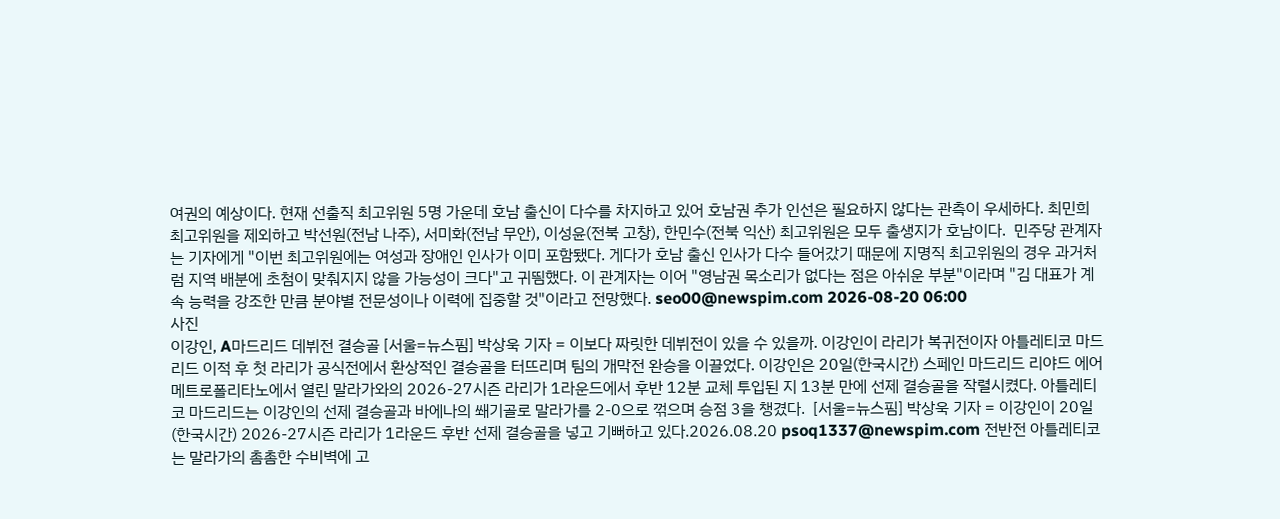여권의 예상이다. 현재 선출직 최고위원 5명 가운데 호남 출신이 다수를 차지하고 있어 호남권 추가 인선은 필요하지 않다는 관측이 우세하다. 최민희 최고위원을 제외하고 박선원(전남 나주), 서미화(전남 무안), 이성윤(전북 고창), 한민수(전북 익산) 최고위원은 모두 출생지가 호남이다.  민주당 관계자는 기자에게 "이번 최고위원에는 여성과 장애인 인사가 이미 포함됐다. 게다가 호남 출신 인사가 다수 들어갔기 때문에 지명직 최고위원의 경우 과거처럼 지역 배분에 초첨이 맞춰지지 않을 가능성이 크다"고 귀띔했다. 이 관계자는 이어 "영남권 목소리가 없다는 점은 아쉬운 부분"이라며 "김 대표가 계속 능력을 강조한 만큼 분야별 전문성이나 이력에 집중할 것"이라고 전망했다. seo00@newspim.com 2026-08-20 06:00
사진
이강인, A마드리드 데뷔전 결승골 [서울=뉴스핌] 박상욱 기자 = 이보다 짜릿한 데뷔전이 있을 수 있을까. 이강인이 라리가 복귀전이자 아틀레티코 마드리드 이적 후 첫 라리가 공식전에서 환상적인 결승골을 터뜨리며 팀의 개막전 완승을 이끌었다. 이강인은 20일(한국시간) 스페인 마드리드 리야드 에어 메트로폴리타노에서 열린 말라가와의 2026-27시즌 라리가 1라운드에서 후반 12분 교체 투입된 지 13분 만에 선제 결승골을 작렬시켰다. 아틀레티코 마드리드는 이강인의 선제 결승골과 바에나의 쐐기골로 말라가를 2-0으로 꺾으며 승점 3을 챙겼다.  [서울=뉴스핌] 박상욱 기자 = 이강인이 20일(한국시간) 2026-27시즌 라리가 1라운드 후반 선제 결승골을 넣고 기뻐하고 있다.2026.08.20 psoq1337@newspim.com 전반전 아틀레티코는 말라가의 촘촘한 수비벽에 고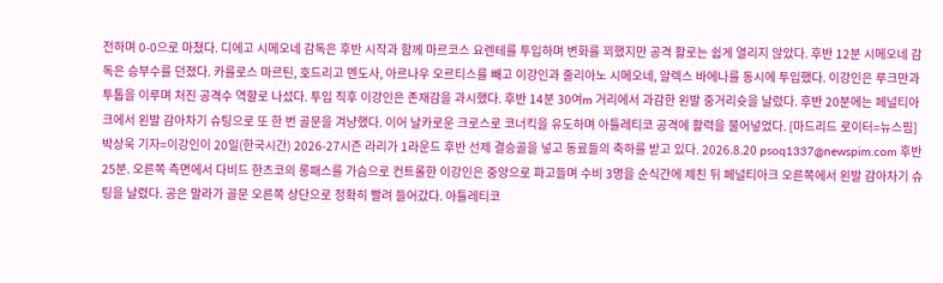전하며 0-0으로 마쳤다. 디에고 시메오네 감독은 후반 시작과 함께 마르코스 요렌테를 투입하며 변화를 꾀했지만 공격 활로는 쉽게 열리지 않았다. 후반 12분 시메오네 감독은 승부수를 던졌다. 카를로스 마르틴, 호드리고 멘도사, 아르나우 오르티스를 빼고 이강인과 줄리아노 시메오네, 알렉스 바에나를 동시에 투입했다. 이강인은 루크만과 투톱을 이루며 처진 공격수 역할로 나섰다. 투입 직후 이강인은 존재감을 과시했다. 후반 14분 30여m 거리에서 과감한 왼발 중거리슛을 날렸다. 후반 20분에는 페널티아크에서 왼발 감아차기 슈팅으로 또 한 번 골문을 겨냥했다. 이어 날카로운 크로스로 코너킥을 유도하며 아틀레티코 공격에 활력을 불어넣었다. [마드리드 로이터=뉴스핌] 박상욱 기자=이강인이 20일(한국시간) 2026-27시즌 라리가 1라운드 후반 선제 결승골을 넣고 동료들의 축하를 받고 있다. 2026.8.20 psoq1337@newspim.com 후반 25분. 오른쪽 측면에서 다비드 한츠코의 롱패스를 가슴으로 컨트롤한 이강인은 중앙으로 파고들며 수비 3명을 순식간에 제친 뒤 페널티아크 오른쪽에서 왼발 감아차기 슈팅을 날렸다. 공은 말라가 골문 오른쪽 상단으로 정확히 빨려 들어갔다. 아틀레티코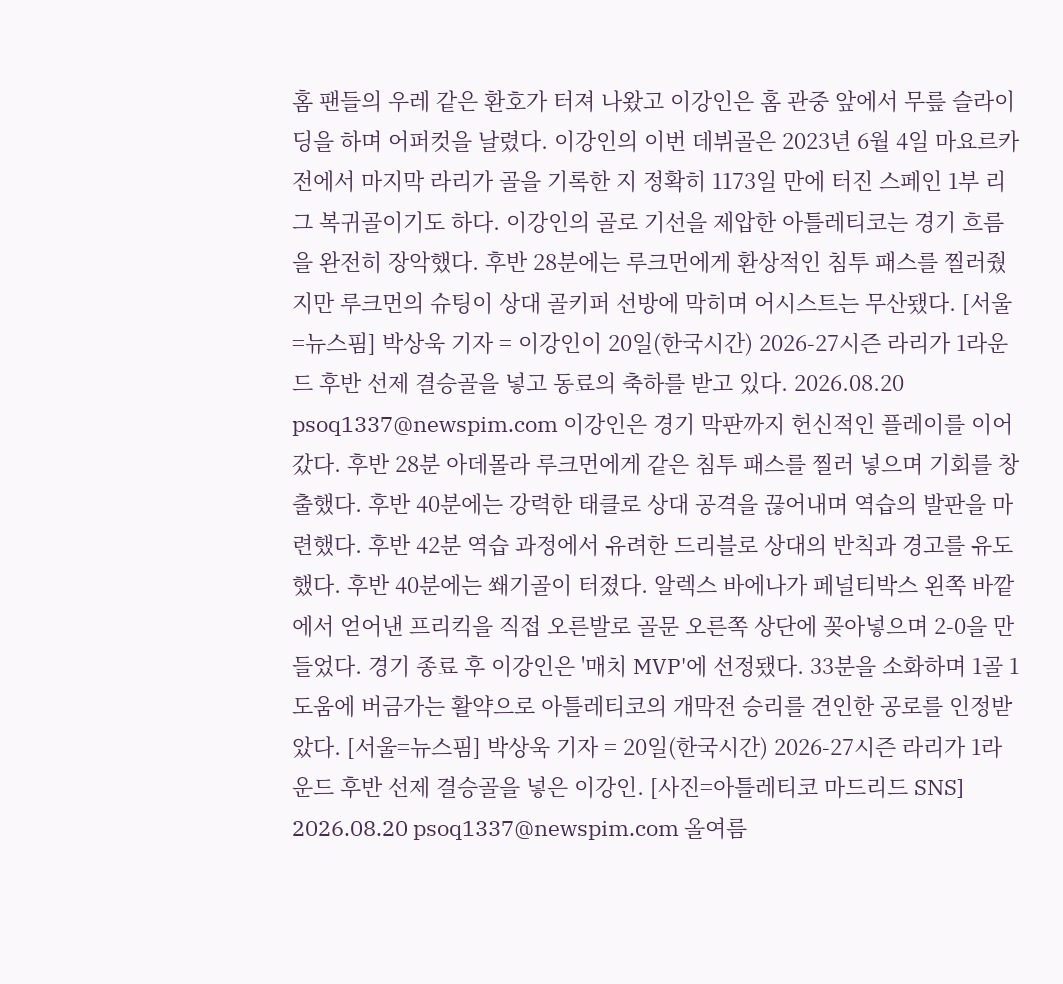홈 팬들의 우레 같은 환호가 터져 나왔고 이강인은 홈 관중 앞에서 무릎 슬라이딩을 하며 어퍼컷을 날렸다. 이강인의 이번 데뷔골은 2023년 6월 4일 마요르카전에서 마지막 라리가 골을 기록한 지 정확히 1173일 만에 터진 스페인 1부 리그 복귀골이기도 하다. 이강인의 골로 기선을 제압한 아틀레티코는 경기 흐름을 완전히 장악했다. 후반 28분에는 루크먼에게 환상적인 침투 패스를 찔러줬지만 루크먼의 슈팅이 상대 골키퍼 선방에 막히며 어시스트는 무산됐다. [서울=뉴스핌] 박상욱 기자 = 이강인이 20일(한국시간) 2026-27시즌 라리가 1라운드 후반 선제 결승골을 넣고 동료의 축하를 받고 있다. 2026.08.20 psoq1337@newspim.com 이강인은 경기 막판까지 헌신적인 플레이를 이어갔다. 후반 28분 아데몰라 루크먼에게 같은 침투 패스를 찔러 넣으며 기회를 창출했다. 후반 40분에는 강력한 태클로 상대 공격을 끊어내며 역습의 발판을 마련했다. 후반 42분 역습 과정에서 유려한 드리블로 상대의 반칙과 경고를 유도했다. 후반 40분에는 쐐기골이 터졌다. 알렉스 바에나가 페널티박스 왼쪽 바깥에서 얻어낸 프리킥을 직접 오른발로 골문 오른쪽 상단에 꽂아넣으며 2-0을 만들었다. 경기 종료 후 이강인은 '매치 MVP'에 선정됐다. 33분을 소화하며 1골 1도움에 버금가는 활약으로 아틀레티코의 개막전 승리를 견인한 공로를 인정받았다. [서울=뉴스핌] 박상욱 기자 = 20일(한국시간) 2026-27시즌 라리가 1라운드 후반 선제 결승골을 넣은 이강인. [사진=아틀레티코 마드리드 SNS] 2026.08.20 psoq1337@newspim.com 올여름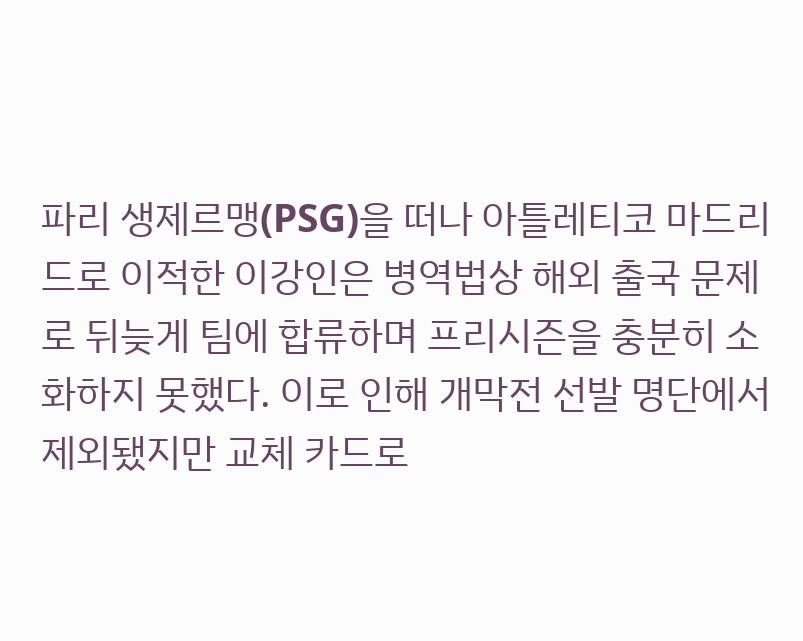파리 생제르맹(PSG)을 떠나 아틀레티코 마드리드로 이적한 이강인은 병역법상 해외 출국 문제로 뒤늦게 팀에 합류하며 프리시즌을 충분히 소화하지 못했다. 이로 인해 개막전 선발 명단에서 제외됐지만 교체 카드로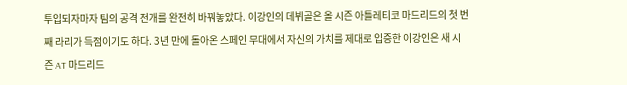투입되자마자 팀의 공격 전개를 완전히 바꿔놓았다. 이강인의 데뷔골은 올 시즌 아틀레티코 마드리드의 첫 번째 라리가 득점이기도 하다. 3년 만에 돌아온 스페인 무대에서 자신의 가치를 제대로 입증한 이강인은 새 시즌 AT 마드리드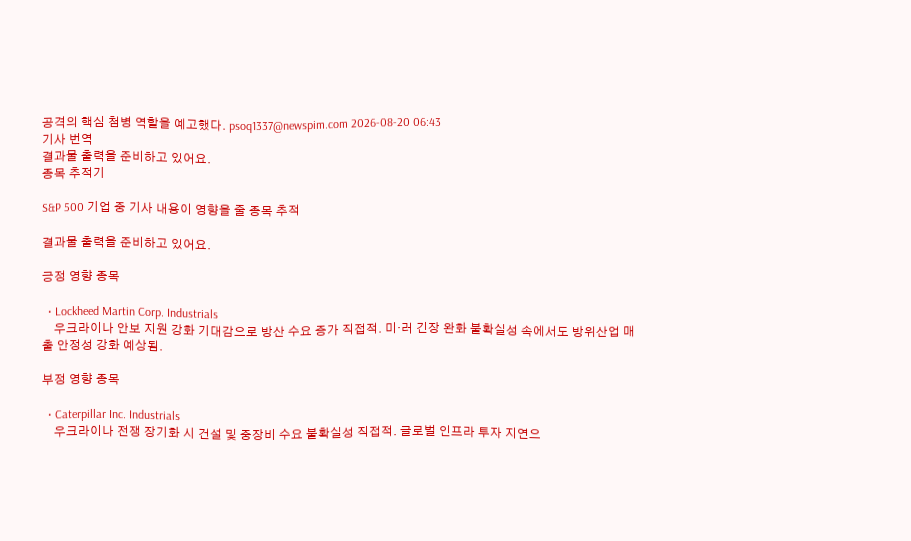공격의 핵심 첨병 역할을 예고했다. psoq1337@newspim.com 2026-08-20 06:43
기사 번역
결과물 출력을 준비하고 있어요.
종목 추적기

S&P 500 기업 중 기사 내용이 영향을 줄 종목 추적

결과물 출력을 준비하고 있어요.

긍정 영향 종목

  • Lockheed Martin Corp. Industrials
    우크라이나 안보 지원 강화 기대감으로 방산 수요 증가 직접적. 미·러 긴장 완화 불확실성 속에서도 방위산업 매출 안정성 강화 예상됨.

부정 영향 종목

  • Caterpillar Inc. Industrials
    우크라이나 전쟁 장기화 시 건설 및 중장비 수요 불확실성 직접적. 글로벌 인프라 투자 지연으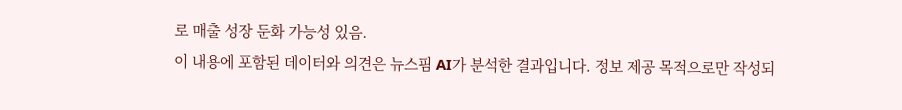로 매출 성장 둔화 가능성 있음.
이 내용에 포함된 데이터와 의견은 뉴스핌 AI가 분석한 결과입니다. 정보 제공 목적으로만 작성되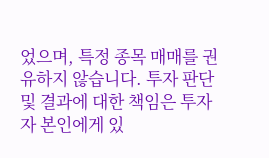었으며, 특정 종목 매매를 권유하지 않습니다. 투자 판단 및 결과에 대한 책임은 투자자 본인에게 있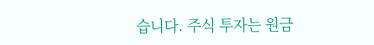습니다. 주식 투자는 원금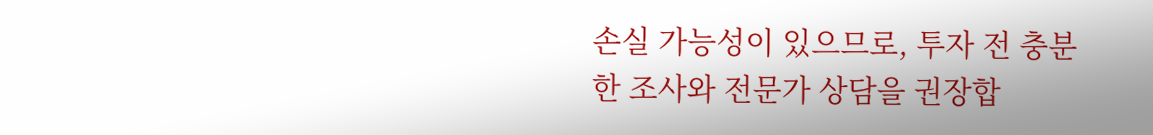손실 가능성이 있으므로, 투자 전 충분한 조사와 전문가 상담을 권장합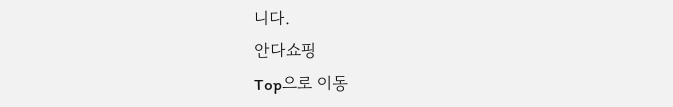니다.
안다쇼핑
Top으로 이동